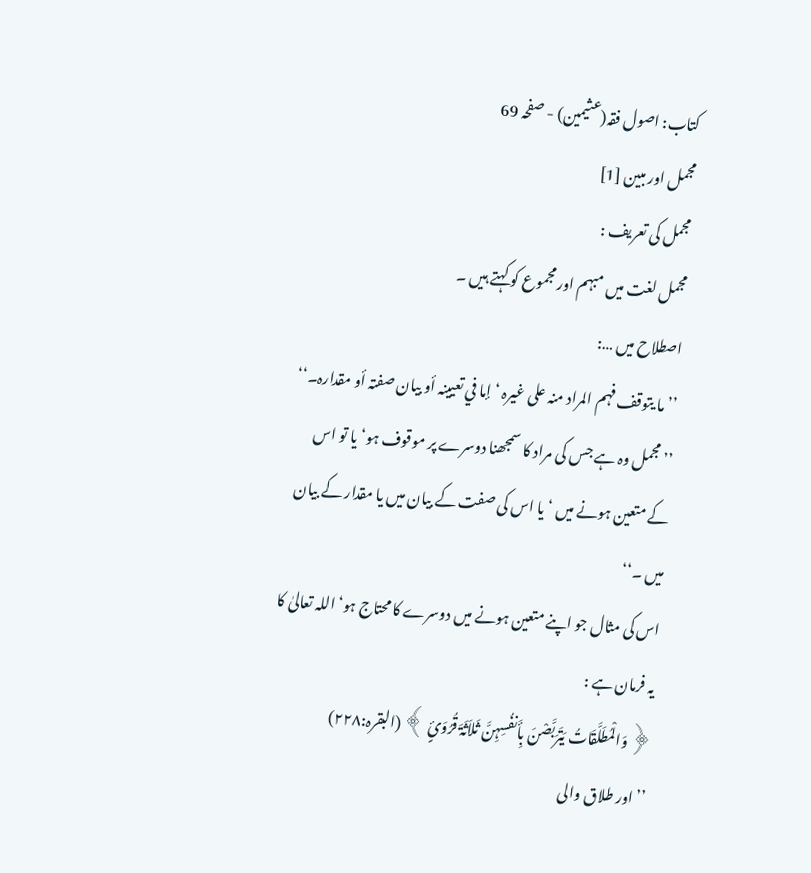کتاب: اصول فقہ(عثیمین) - صفحہ 69
مجمل اور مبین [1]
مجمل کی تعریف :
مجمل لغت میں مبہم اور مجموع کو کہتے ہیں ۔
اصطلاح میں …:
’’ ما یتوقف فہم المراد منہ علی غیرہ ‘إما في تعیینہ أو بیان صفتہ أو مقدارہ۔‘‘
’’ مجمل وہ ہے جس کی مراد کا سمجھنا دوسرے پر موقوف ہو‘ یا تو اس کے متعین ہونے میں ‘ یا اس کی صفت کے بیان میں یا مقدار کے بیان میں ۔‘‘
اس کی مثال جو اپنے متعین ہونے میں دوسرے کا محتاج ہو‘ اللہ تعالیٰ کا یہ فرمان ہے :
﴿ وَالْمُطَلَّقَاتُ یَتَرَبَّصْنَ بِأَنفُسِہِنَّ ثَلاَثَۃَ قُرُوَئٍ ﴾ (البقرہ:۲۲۸)
’’ اور طلاق والی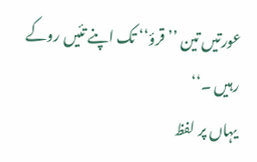عورتیں تین ’’قرؤ‘‘ تک اپنے تئیں روکے رہیں ۔‘‘
یہاں پر لفظ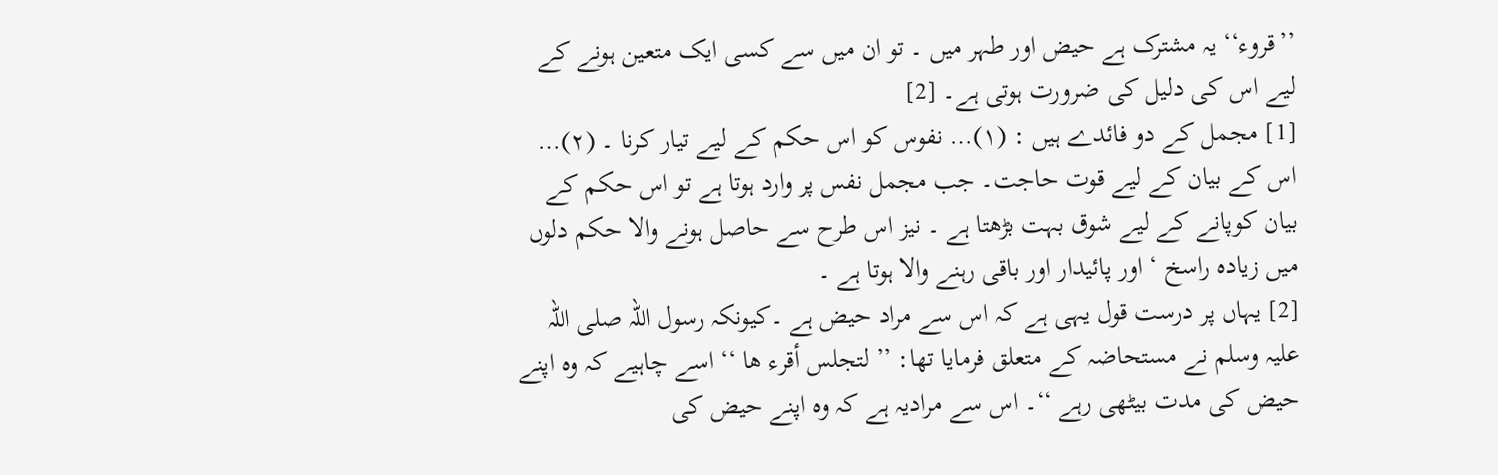’’قروء‘‘ یہ مشترک ہے حیض اور طہر میں ۔ تو ان میں سے کسی ایک متعین ہونے کے لیے اس کی دلیل کی ضرورت ہوتی ہے۔ [2]
[1] مجمل کے دو فائدے ہیں : (۱)… نفوس کو اس حکم کے لیے تیار کرنا ۔ (۲)… اس کے بیان کے لیے قوت حاجت۔ جب مجمل نفس پر وارد ہوتا ہے تو اس حکم کے بیان کوپانے کے لیے شوق بہت بڑھتا ہے ۔ نیز اس طرح سے حاصل ہونے والا حکم دلوں میں زیادہ راسخ ‘ اور پائیدار اور باقی رہنے والا ہوتا ہے ۔
[2] یہاں پر درست قول یہی ہے کہ اس سے مراد حیض ہے ۔کیونکہ رسول اللہ صلی اللہ علیہ وسلم نے مستحاضہ کے متعلق فرمایا تھا: ’’ لتجلس أقرء ھا ‘‘ اسے چاہیے کہ وہ اپنے حیض کی مدت بیٹھی رہے ‘‘۔ اس سے مرادیہ ہے کہ وہ اپنے حیض کی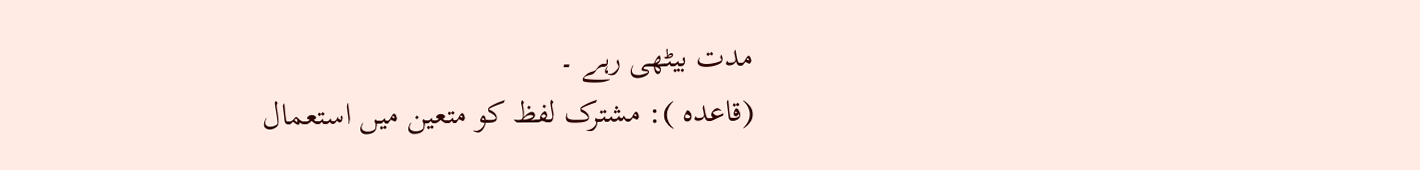مدت بیٹھی رہے ۔
(قاعدہ ): مشترک لفظ کو متعین میں استعمال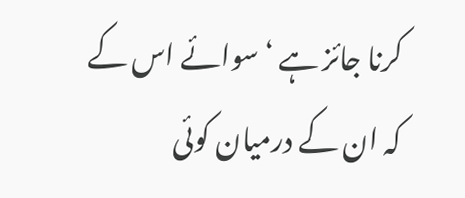کرنا جائز ہے ‘ سوائے اس کے کہ ان کے درمیان کوئی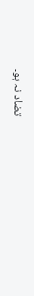تضاد نہ ہو۔